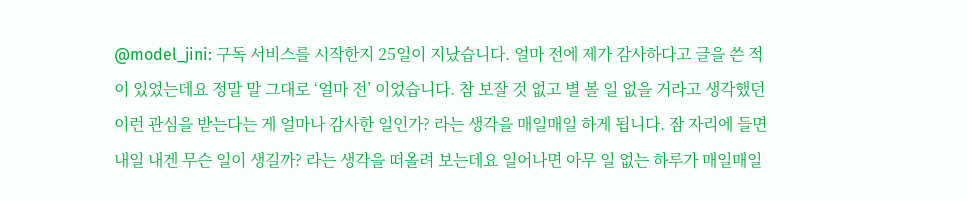@model_jini: 구독 서비스를 시작한지 25일이 지났습니다. 얼마 전에 제가 감사하다고 글을 쓴 적이 있었는데요 정말 말 그대로 ‘얼마 전’ 이었습니다. 참 보잘 것 없고 별 볼 일 없을 거라고 생각했던 이런 관심을 받는다는 게 얼마나 감사한 일인가? 라는 생각을 매일매일 하게 됩니다. 잠 자리에 들면 내일 내겐 무슨 일이 생길까? 라는 생각을 떠올려 보는데요 일어나면 아무 일 없는 하루가 매일매일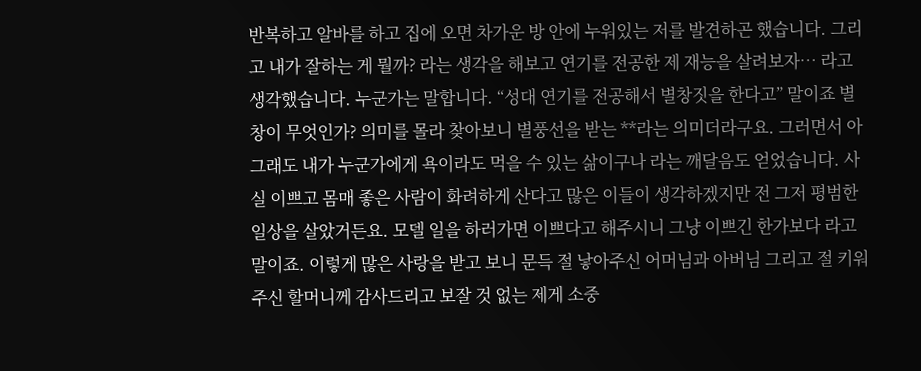반복하고 알바를 하고 집에 오면 차가운 방 안에 누워있는 저를 발견하곤 했습니다. 그리고 내가 잘하는 게 뭘까? 라는 생각을 해보고 연기를 전공한 제 재능을 살려보자… 라고 생각했습니다. 누군가는 말합니다. “성대 연기를 전공해서 별창짓을 한다고” 말이죠 별창이 무엇인가? 의미를 몰라 찾아보니 별풍선을 받는 **라는 의미더라구요. 그러면서 아 그래도 내가 누군가에게 욕이라도 먹을 수 있는 삶이구나 라는 깨달음도 얻었습니다. 사실 이쁘고 몸매 좋은 사람이 화려하게 산다고 많은 이들이 생각하겠지만 전 그저 평범한 일상을 살았거든요. 모델 일을 하러가면 이쁘다고 해주시니 그냥 이쁘긴 한가보다 라고 말이죠. 이렇게 많은 사랑을 받고 보니 문득 절 낳아주신 어머님과 아버님 그리고 절 키워주신 할머니께 감사드리고 보잘 것 없는 제게 소중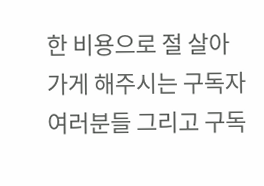한 비용으로 절 살아가게 해주시는 구독자 여러분들 그리고 구독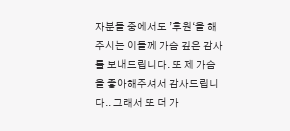자분들 중에서도 ’후원‘을 해주시는 이들께 가슴 깊은 감사를 보내드립니다. 또 제 가슴을 좋아해주셔서 감사드립니다.. 그래서 또 더 가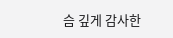슴 깊게 감사한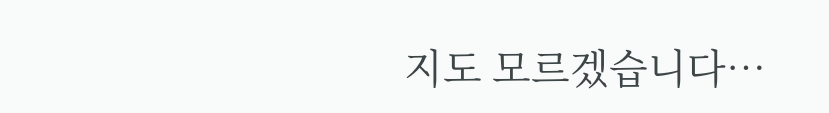지도 모르겠습니다…